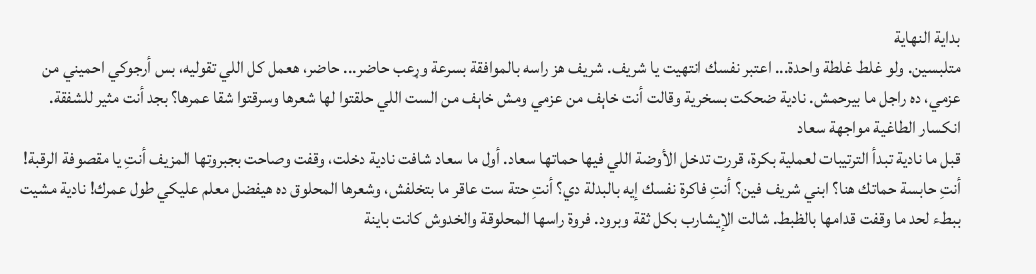بداية النهاية
متلبسين. ولو غلط غلطة واحدة... اعتبر نفسك انتهيت يا شريف. شريف هز راسه بالموافقة بسرعة وړعب حاضر... حاضر، هعمل كل اللي تقوليه، بس أرجوكي احميني من عزمي، ده راجل ما بيرحمش. نادية ضحكت بسخرية وقالت أنت خاېف من عزمي ومش خاېف من الست اللي حلقتوا لها شعرها وسرقتوا شقا عمرها؟ بجد أنت مثير للشفقة.
انكسار الطاغية مواجهة سعاد
قبل ما نادية تبدأ الترتيبات لعملية بكرة، قررت تدخل الأوضة اللي فيها حماتها سعاد. أول ما سعاد شافت نادية دخلت، وقفت وصاحت بجبروتها المزيف أنتِ يا مقصوفة الرقبة! أنتِ حابسة حماتك هنا؟ ابني شريف فين؟ أنتِ فاكرة نفسك إيه بالبدلة دي؟ أنتِ حتة ست عاقر ما بتخلفش، وشعرها المحلوق ده هيفضل معلم عليكي طول عمرك! نادية مشيت ببطء لحد ما وقفت قدامها بالظبط. شالت الإيشارب بكل ثقة وبرود. فروة راسها المحلوقة والخدوش كانت باينة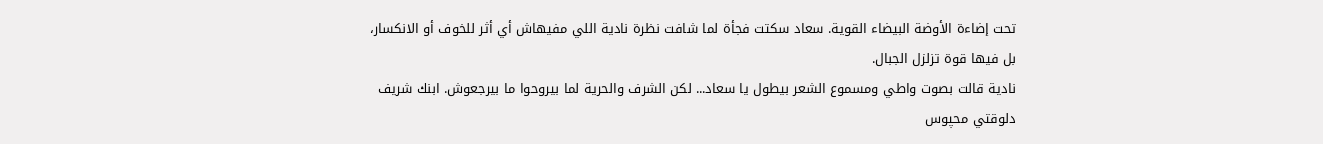تحت إضاءة الأوضة البيضاء القوية. سعاد سكتت فجأة لما شافت نظرة نادية اللي مفيهاش أي أثر للخوف أو الانكسار، بل فيها قوة تزلزل الجبال.
نادية قالت بصوت واطي ومسموع الشعر بيطول يا سعاد... لكن الشرف والحرية لما بيروحوا ما بيرجعوش. ابنك شريف دلوقتي محپوس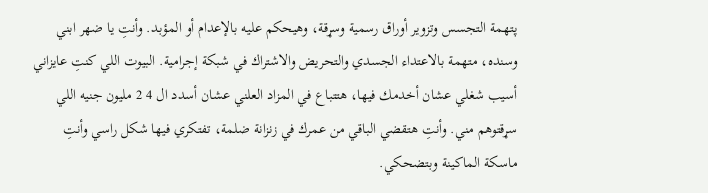پتهمة التجسس وتزوير أوراق رسمية وسړقة، وهيحكم عليه بالإعدام أو المؤبد. وأنتِ يا ضهر ابني وسنده، متهمة بالاعتداء الجسدي والتحريض والاشتراك في شبكة إجرامية. البيوت اللي كنتِ عايزاني أسيب شغلي عشان أخدمك فيها، هتتباع في المزاد العلني عشان أسدد ال 4 2 مليون جنيه اللي سړقتوهم مني. وأنتِ هتقضي الباقي من عمرك في زنزانة ضلمة، تفتكري فيها شكل راسي وأنتِ ماسكة الماكينة وبتضحكي.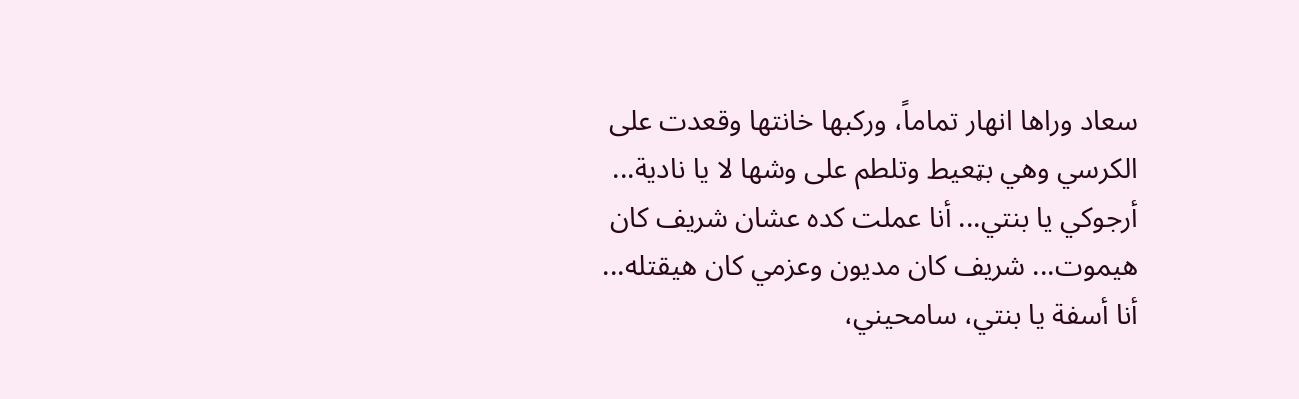سعاد وراها انهار تماماً، وركبها خانتها وقعدت على الكرسي وهي بټعيط وتلطم على وشها لا يا نادية... أرجوكي يا بنتي... أنا عملت كده عشان شريف كان ھيموت... شريف كان مديون وعزمي كان هيقتله... أنا أسفة يا بنتي، سامحيني،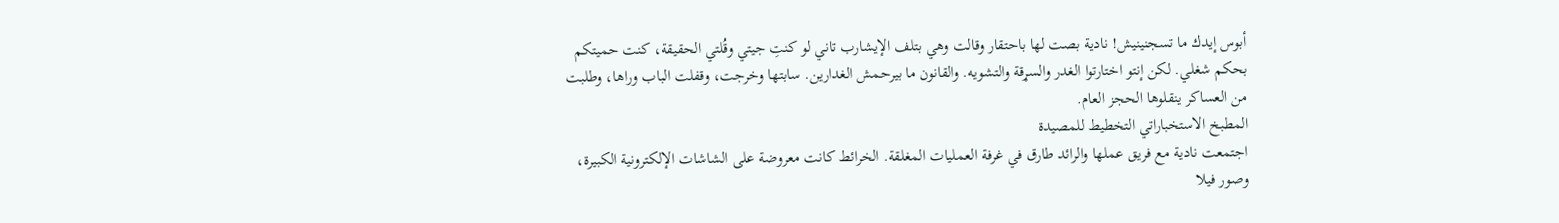أبوس إيدك ما تسجنينيش! نادية بصت لها باحتقار وقالت وهي بتلف الإيشارب تاني لو كنتِ جيتي وقُلتي الحقيقة، كنت حميتكم بحكم شغلي. لكن إنتو اختارتوا الغدر والسړقة والتشويه. والقانون ما بيرحمش الغدارين. سابتها وخرجت، وقفلت الباب وراها، وطلبت من العساكر ينقلوها الحجز العام.
المطبخ الاستخباراتي التخطيط للمصيدة
اجتمعت نادية مع فريق عملها والرائد طارق في غرفة العمليات المغلقة. الخرائط كانت معروضة على الشاشات الإلكترونية الكبيرة، وصور فيلا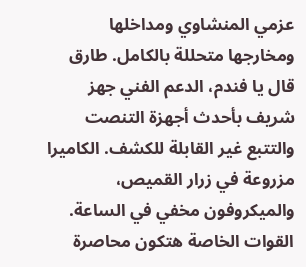عزمي المنشاوي ومداخلها ومخارجها متحللة بالكامل. طارق قال يا فندم، الدعم الفني جهز شريف بأحدث أجهزة التنصت والتتبع غير القابلة للكشف. الكاميرا مزروعة في زرار القميص، والميكروفون مخفي في الساعة. القوات الخاصة هتكون محاصرة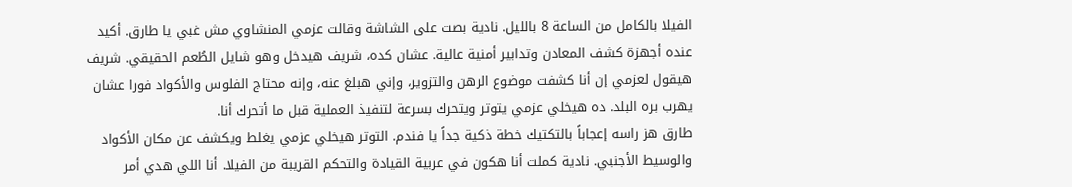الفيلا بالكامل من الساعة 8 بالليل. نادية بصت على الشاشة وقالت عزمي المنشاوي مش غبي يا طارق. أكيد عنده أجهزة كشف المعادن وتدابير أمنية عالية. عشان كده، شريف هيدخل وهو شايل الطُعم الحقيقي. شريف هيقول لعزمي إن أنا كشفت موضوع الرهن والتزوير، وإني هبلغ عنه، وإنه محتاج الفلوس والأكواد فورا عشان يهرب بره البلد. ده هيخلي عزمي يتوتر ويتحرك بسرعة لتنفيذ العملية قبل ما أتحرك أنا.
طارق هز راسه إعجاباً بالتكتيك خطة ذكية جداً يا فندم. التوتر هيخلي عزمي يغلط ويكشف عن مكان الأكواد والوسيط الأجنبي. نادية كملت أنا هكون في عربية القيادة والتحكم القريبة من الفيلا. أنا اللي هدي أمر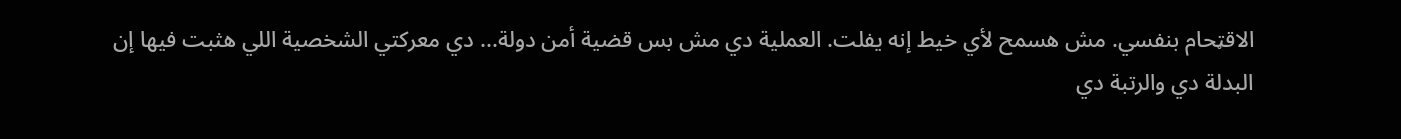الاقټحام بنفسي. مش هسمح لأي خيط إنه يفلت. العملية دي مش بس قضية أمن دولة... دي معركتي الشخصية اللي هثبت فيها إن البدلة دي والرتبة دي